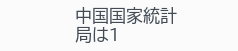中国国家統計局は1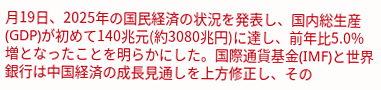月19日、2025年の国民経済の状況を発表し、国内総生産(GDP)が初めて140兆元(約3080兆円)に達し、前年比5.0%増となったことを明らかにした。国際通貨基金(IMF)と世界銀行は中国経済の成長見通しを上方修正し、その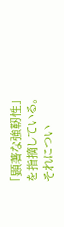「顕著な強靭性」を指摘している。それについ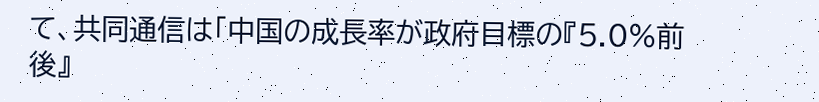て、共同通信は「中国の成長率が政府目標の『5.0%前後』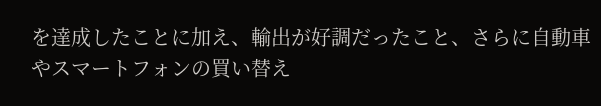を達成したことに加え、輸出が好調だったこと、さらに自動車やスマートフォンの買い替え